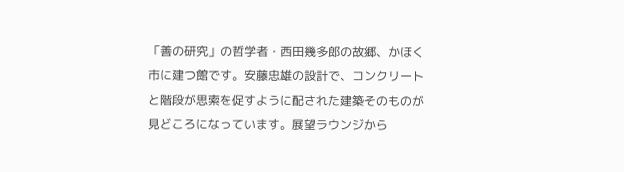「善の研究」の哲学者・西田幾多郎の故郷、かほく市に建つ館です。安藤忠雄の設計で、コンクリートと階段が思索を促すように配された建築そのものが見どころになっています。展望ラウンジから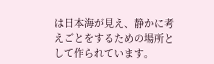は日本海が見え、静かに考えごとをするための場所として作られています。